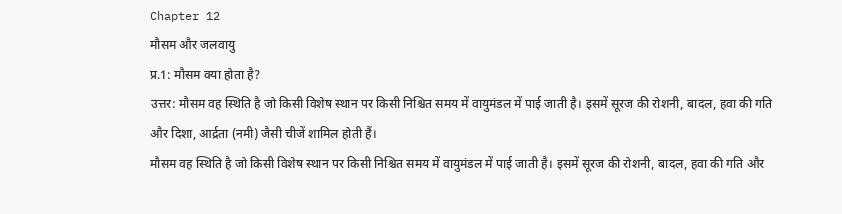Chapter 12
मौसम और जलवायु
प्र.1: मौसम क्या होता है?
उत्तर: मौसम वह स्थिति है जो किसी विशेष स्थान पर किसी निश्चित समय में वायुमंडल में पाई जाती है। इसमें सूरज की रोशनी, बादल, हवा की गति और दिशा, आर्द्रता (नमी) जैसी चीजें शामिल होती हैं।
मौसम वह स्थिति है जो किसी विशेष स्थान पर किसी निश्चित समय में वायुमंडल में पाई जाती है। इसमें सूरज की रोशनी, बादल, हवा की गति और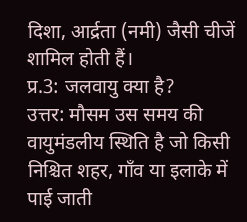दिशा, आर्द्रता (नमी) जैसी चीजें शामिल होती हैं।
प्र.3: जलवायु क्या है?
उत्तर: मौसम उस समय की वायुमंडलीय स्थिति है जो किसी निश्चित शहर, गाँव या इलाके में पाई जाती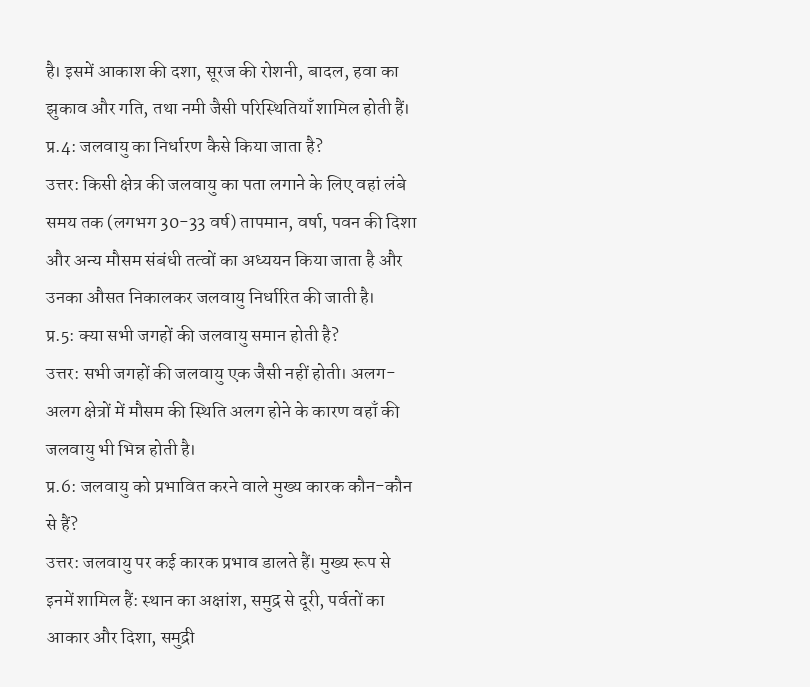है। इसमें आकाश की दशा, सूरज की रोशनी, बादल, हवा का झुकाव और गति, तथा नमी जैसी परिस्थितियाँ शामिल होती हैं।
प्र.4: जलवायु का निर्धारण कैसे किया जाता है?
उत्तर: किसी क्षेत्र की जलवायु का पता लगाने के लिए वहां लंबे समय तक (लगभग 30-33 वर्ष) तापमान, वर्षा, पवन की दिशा और अन्य मौसम संबंधी तत्वों का अध्ययन किया जाता है और उनका औसत निकालकर जलवायु निर्धारित की जाती है।
प्र.5: क्या सभी जगहों की जलवायु समान होती है?
उत्तर: सभी जगहों की जलवायु एक जैसी नहीं होती। अलग-अलग क्षेत्रों में मौसम की स्थिति अलग होने के कारण वहाँ की जलवायु भी भिन्न होती है।
प्र.6: जलवायु को प्रभावित करने वाले मुख्य कारक कौन-कौन से हैं?
उत्तर: जलवायु पर कई कारक प्रभाव डालते हैं। मुख्य रूप से इनमें शामिल हैं: स्थान का अक्षांश, समुद्र से दूरी, पर्वतों का आकार और दिशा, समुद्री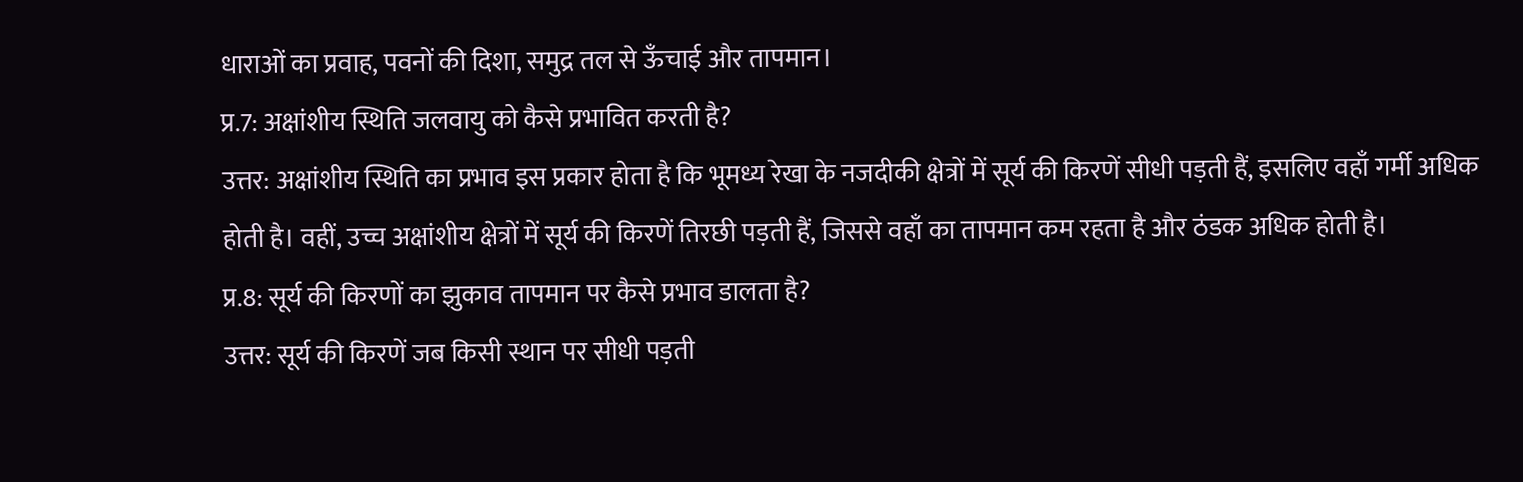धाराओं का प्रवाह, पवनों की दिशा, समुद्र तल से ऊँचाई और तापमान।
प्र.7: अक्षांशीय स्थिति जलवायु को कैसे प्रभावित करती है?
उत्तर: अक्षांशीय स्थिति का प्रभाव इस प्रकार होता है कि भूमध्य रेखा के नजदीकी क्षेत्रों में सूर्य की किरणें सीधी पड़ती हैं, इसलिए वहाँ गर्मी अधिक होती है। वहीं, उच्च अक्षांशीय क्षेत्रों में सूर्य की किरणें तिरछी पड़ती हैं, जिससे वहाँ का तापमान कम रहता है और ठंडक अधिक होती है।
प्र.8: सूर्य की किरणों का झुकाव तापमान पर कैसे प्रभाव डालता है?
उत्तर: सूर्य की किरणें जब किसी स्थान पर सीधी पड़ती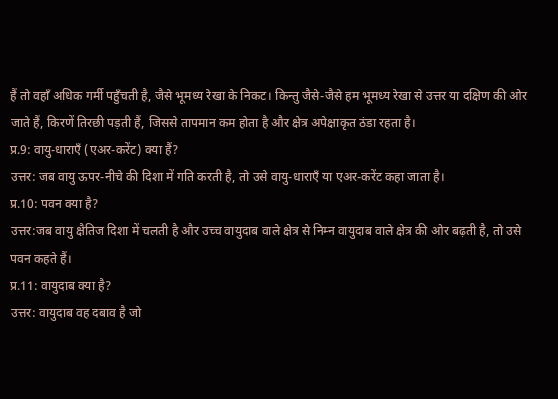हैं तो वहाँ अधिक गर्मी पहुँचती है, जैसे भूमध्य रेखा के निकट। किन्तु जैसे-जैसे हम भूमध्य रेखा से उत्तर या दक्षिण की ओर जाते हैं, किरणें तिरछी पड़ती हैं, जिससे तापमान कम होता है और क्षेत्र अपेक्षाकृत ठंडा रहता है।
प्र.9: वायु-धाराएँ (एअर-करेंट) क्या हैं?
उत्तर: जब वायु ऊपर-नीचे की दिशा में गति करती है, तो उसे वायु-धाराएँ या एअर-करेंट कहा जाता है।
प्र.10: पवन क्या है?
उत्तर:जब वायु क्षैतिज दिशा में चलती है और उच्च वायुदाब वाले क्षेत्र से निम्न वायुदाब वाले क्षेत्र की ओर बढ़ती है, तो उसे पवन कहते हैं।
प्र.11: वायुदाब क्या है?
उत्तर: वायुदाब वह दबाव है जो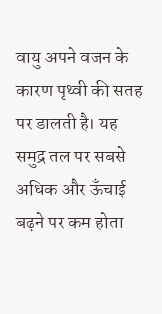वायु अपने वजन के कारण पृथ्वी की सतह पर डालती है। यह समुद्र तल पर सबसे अधिक और ऊँचाई बढ़ने पर कम होता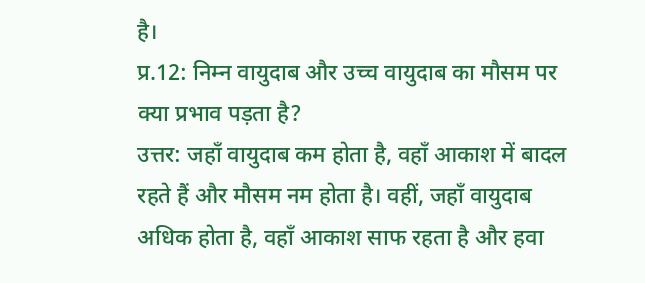है।
प्र.12: निम्न वायुदाब और उच्च वायुदाब का मौसम पर क्या प्रभाव पड़ता है?
उत्तर: जहाँ वायुदाब कम होता है, वहाँ आकाश में बादल रहते हैं और मौसम नम होता है। वहीं, जहाँ वायुदाब अधिक होता है, वहाँ आकाश साफ रहता है और हवा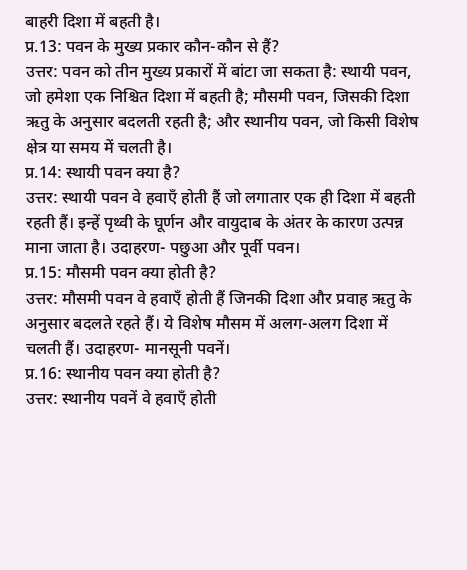बाहरी दिशा में बहती है।
प्र.13: पवन के मुख्य प्रकार कौन-कौन से हैं?
उत्तर: पवन को तीन मुख्य प्रकारों में बांटा जा सकता है: स्थायी पवन, जो हमेशा एक निश्चित दिशा में बहती है; मौसमी पवन, जिसकी दिशा ऋतु के अनुसार बदलती रहती है; और स्थानीय पवन, जो किसी विशेष क्षेत्र या समय में चलती है।
प्र.14: स्थायी पवन क्या है?
उत्तर: स्थायी पवन वे हवाएँ होती हैं जो लगातार एक ही दिशा में बहती रहती हैं। इन्हें पृथ्वी के घूर्णन और वायुदाब के अंतर के कारण उत्पन्न माना जाता है। उदाहरण- पछुआ और पूर्वी पवन।
प्र.15: मौसमी पवन क्या होती है?
उत्तर: मौसमी पवन वे हवाएँ होती हैं जिनकी दिशा और प्रवाह ऋतु के अनुसार बदलते रहते हैं। ये विशेष मौसम में अलग-अलग दिशा में चलती हैं। उदाहरण- मानसूनी पवनें।
प्र.16: स्थानीय पवन क्या होती है?
उत्तर: स्थानीय पवनें वे हवाएँ होती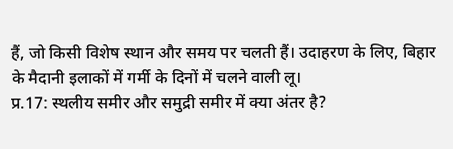हैं, जो किसी विशेष स्थान और समय पर चलती हैं। उदाहरण के लिए, बिहार के मैदानी इलाकों में गर्मी के दिनों में चलने वाली लू।
प्र.17: स्थलीय समीर और समुद्री समीर में क्या अंतर है?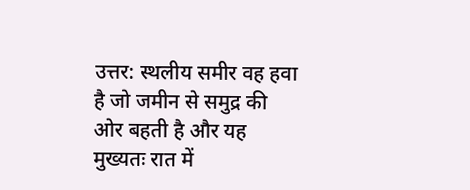उत्तर: स्थलीय समीर वह हवा है जो जमीन से समुद्र की ओर बहती है और यह मुख्यतः रात में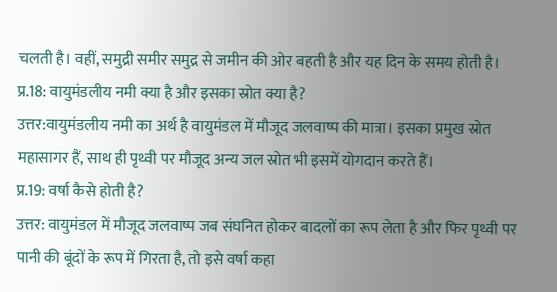चलती है। वहीं, समुद्री समीर समुद्र से जमीन की ओर बहती है और यह दिन के समय होती है।
प्र.18: वायुमंडलीय नमी क्या है और इसका स्रोत क्या है?
उत्तर:वायुमंडलीय नमी का अर्थ है वायुमंडल में मौजूद जलवाष्प की मात्रा। इसका प्रमुख स्रोत महासागर हैं, साथ ही पृथ्वी पर मौजूद अन्य जल स्रोत भी इसमें योगदान करते हैं।
प्र.19: वर्षा कैसे होती है?
उत्तर: वायुमंडल में मौजूद जलवाष्प जब संघनित होकर बादलों का रूप लेता है और फिर पृथ्वी पर पानी की बूंदों के रूप में गिरता है, तो इसे वर्षा कहा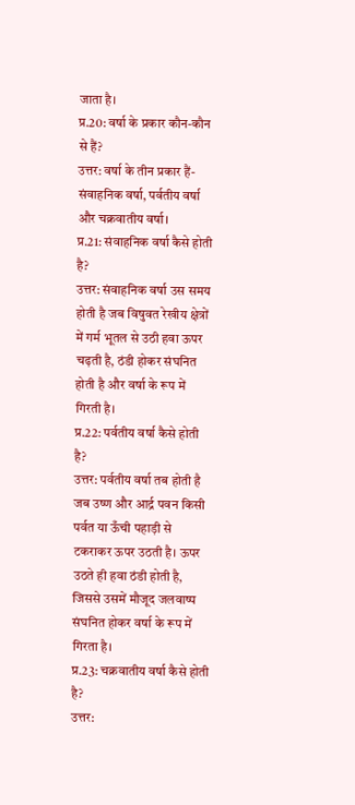जाता है।
प्र.20: वर्षा के प्रकार कौन-कौन से हैं?
उत्तर: वर्षा के तीन प्रकार हैं- संवाहनिक वर्षा, पर्वतीय वर्षा और चक्रवातीय वर्षा।
प्र.21: संवाहनिक वर्षा कैसे होती है?
उत्तर: संवाहनिक वर्षा उस समय होती है जब विषुवत रेखीय क्षेत्रों में गर्म भूतल से उठी हवा ऊपर चढ़ती है, ठंडी होकर संघनित होती है और वर्षा के रूप में गिरती है।
प्र.22: पर्वतीय वर्षा कैसे होती है?
उत्तर: पर्वतीय वर्षा तब होती है जब उष्ण और आर्द्र पवन किसी पर्वत या ऊँची पहाड़ी से टकराकर ऊपर उठती है। ऊपर उठते ही हवा ठंडी होती है, जिससे उसमें मौजूद जलवाष्प संघनित होकर वर्षा के रूप में गिरता है।
प्र.23: चक्रवातीय वर्षा कैसे होती है?
उत्तर: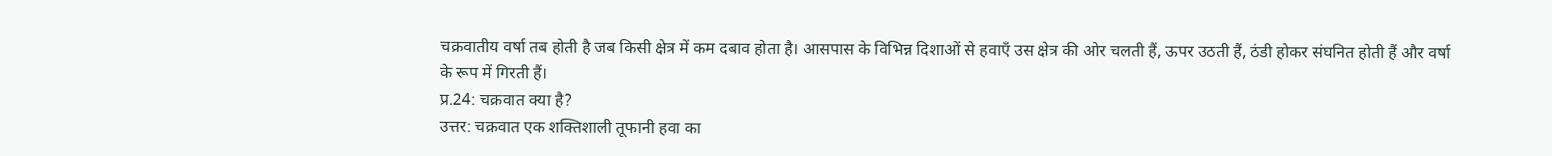चक्रवातीय वर्षा तब होती है जब किसी क्षेत्र में कम दबाव होता है। आसपास के विभिन्न दिशाओं से हवाएँ उस क्षेत्र की ओर चलती हैं, ऊपर उठती हैं, ठंडी होकर संघनित होती हैं और वर्षा के रूप में गिरती हैं।
प्र.24: चक्रवात क्या है?
उत्तर: चक्रवात एक शक्तिशाली तूफानी हवा का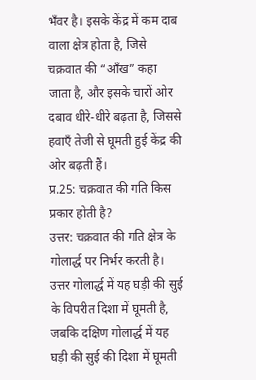भँवर है। इसके केंद्र में कम दाब वाला क्षेत्र होता है, जिसे चक्रवात की “आँख” कहा जाता है, और इसके चारों ओर दबाव धीरे-धीरे बढ़ता है, जिससे हवाएँ तेजी से घूमती हुई केंद्र की ओर बढ़ती हैं।
प्र.25: चक्रवात की गति किस प्रकार होती है?
उत्तर: चक्रवात की गति क्षेत्र के गोलार्द्ध पर निर्भर करती है। उत्तर गोलार्द्ध में यह घड़ी की सुई के विपरीत दिशा में घूमती है, जबकि दक्षिण गोलार्द्ध में यह घड़ी की सुई की दिशा में घूमती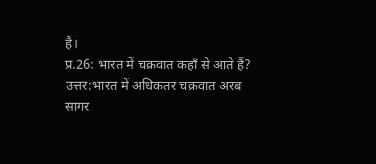है।
प्र.26: भारत में चक्रवात कहाँ से आते हैं?
उत्तर:भारत में अधिकतर चक्रवात अरब सागर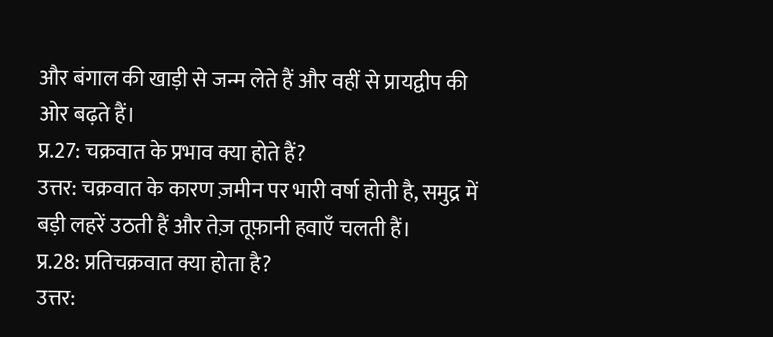और बंगाल की खाड़ी से जन्म लेते हैं और वहीं से प्रायद्वीप की ओर बढ़ते हैं।
प्र.27: चक्रवात के प्रभाव क्या होते हैं?
उत्तर: चक्रवात के कारण ज़मीन पर भारी वर्षा होती है, समुद्र में बड़ी लहरें उठती हैं और तेज़ तूफ़ानी हवाएँ चलती हैं।
प्र.28: प्रतिचक्रवात क्या होता है?
उत्तर: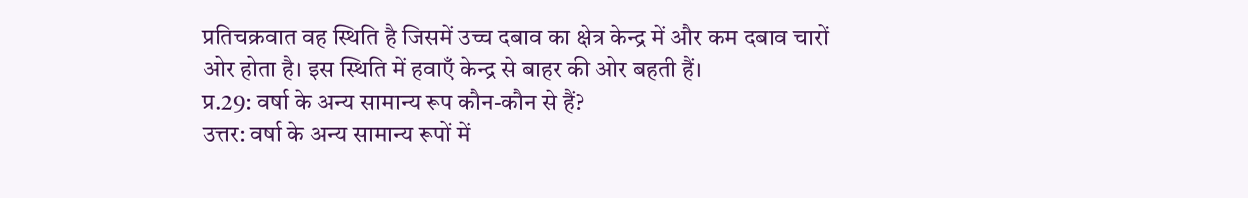प्रतिचक्रवात वह स्थिति है जिसमें उच्च दबाव का क्षेत्र केन्द्र में और कम दबाव चारों ओर होता है। इस स्थिति में हवाएँ केन्द्र से बाहर की ओर बहती हैं।
प्र.29: वर्षा के अन्य सामान्य रूप कौन-कौन से हैं?
उत्तर: वर्षा के अन्य सामान्य रूपों में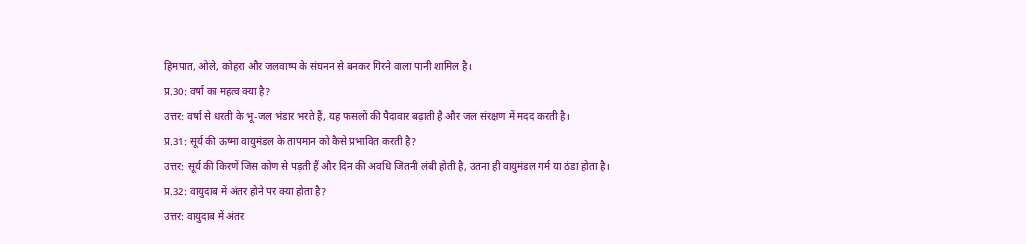हिमपात, ओले, कोहरा और जलवाष्प के संघनन से बनकर गिरने वाला पानी शामिल है।
प्र.30: वर्षा का महत्व क्या है?
उत्तर: वर्षा से धरती के भू-जल भंडार भरते हैं, यह फसलों की पैदावार बढ़ाती है और जल संरक्षण में मदद करती है।
प्र.31: सूर्य की ऊष्मा वायुमंडल के तापमान को कैसे प्रभावित करती है?
उत्तर: सूर्य की किरणें जिस कोण से पड़ती हैं और दिन की अवधि जितनी लंबी होती है, उतना ही वायुमंडल गर्म या ठंडा होता है।
प्र.32: वायुदाब में अंतर होने पर क्या होता है?
उत्तर: वायुदाब में अंतर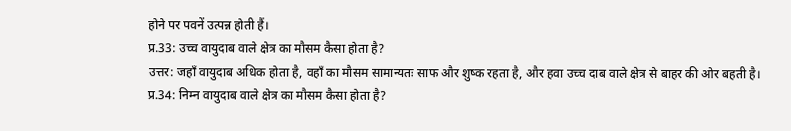होने पर पवनें उत्पन्न होती हैं।
प्र.33: उच्च वायुदाब वाले क्षेत्र का मौसम कैसा होता है?
उत्तर: जहाँ वायुदाब अधिक होता है, वहाँ का मौसम सामान्यतः साफ और शुष्क रहता है, और हवा उच्च दाब वाले क्षेत्र से बाहर की ओर बहती है।
प्र.34: निम्न वायुदाब वाले क्षेत्र का मौसम कैसा होता है?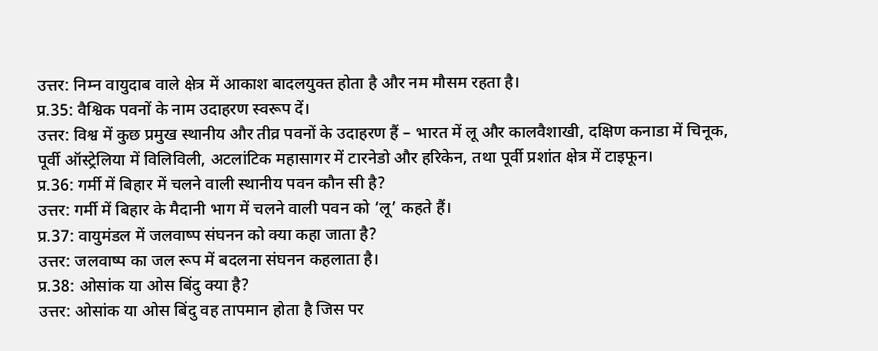उत्तर: निम्न वायुदाब वाले क्षेत्र में आकाश बादलयुक्त होता है और नम मौसम रहता है।
प्र.35: वैश्विक पवनों के नाम उदाहरण स्वरूप दें।
उत्तर: विश्व में कुछ प्रमुख स्थानीय और तीव्र पवनों के उदाहरण हैं – भारत में लू और कालवैशाखी, दक्षिण कनाडा में चिनूक, पूर्वी ऑस्ट्रेलिया में विलिविली, अटलांटिक महासागर में टारनेडो और हरिकेन, तथा पूर्वी प्रशांत क्षेत्र में टाइफून।
प्र.36: गर्मी में बिहार में चलने वाली स्थानीय पवन कौन सी है?
उत्तर: गर्मी में बिहार के मैदानी भाग में चलने वाली पवन को ‘लू’ कहते हैं।
प्र.37: वायुमंडल में जलवाष्प संघनन को क्या कहा जाता है?
उत्तर: जलवाष्प का जल रूप में बदलना संघनन कहलाता है।
प्र.38: ओसांक या ओस बिंदु क्या है?
उत्तर: ओसांक या ओस बिंदु वह तापमान होता है जिस पर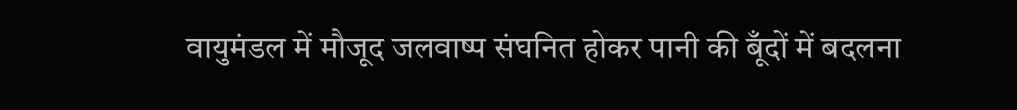वायुमंडल में मौजूद जलवाष्प संघनित होकर पानी की बूँदों में बदलना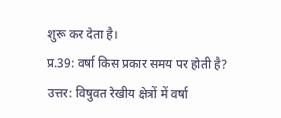शुरू कर देता है।
प्र.39: वर्षा किस प्रकार समय पर होती है?
उत्तर: विषुवत रेखीय क्षेत्रों में वर्षा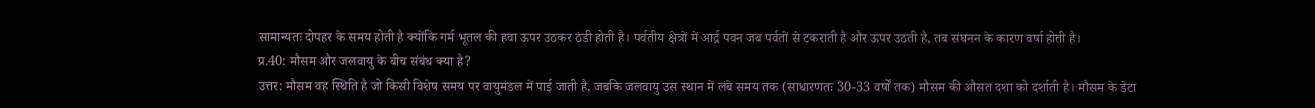सामान्यतः दोपहर के समय होती है क्योंकि गर्म भूतल की हवा ऊपर उठकर ठंडी होती है। पर्वतीय क्षेत्रों में आर्द्र पवन जब पर्वतों से टकराती है और ऊपर उठती है, तब संघनन के कारण वर्षा होती है।
प्र.40: मौसम और जलवायु के बीच संबंध क्या है?
उत्तर: मौसम वह स्थिति है जो किसी विशेष समय पर वायुमंडल में पाई जाती है, जबकि जलवायु उस स्थान में लंबे समय तक (साधारणतः 30-33 वर्षों तक) मौसम की औसत दशा को दर्शाती है। मौसम के डेटा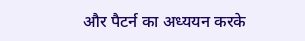और पैटर्न का अध्ययन करके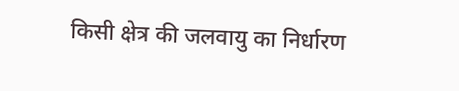किसी क्षेत्र की जलवायु का निर्धारण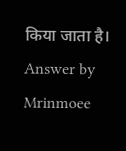किया जाता है।
Answer by Mrinmoee